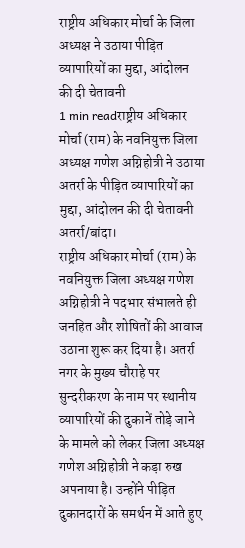राष्ट्रीय अधिकार मोर्चा के जिला अध्यक्ष ने उठाया पीड़ित व्यापारियों का मुद्दा, आंदोलन की दी चेतावनी
1 min readराष्ट्रीय अधिकार मोर्चा (राम) के नवनियुक्त जिला अध्यक्ष गणेश अग्निहोत्री ने उठाया अतर्रा के पीड़ित व्यापारियों का मुद्दा, आंदोलन की दी चेतावनी
अतर्रा/बांदा।
राष्ट्रीय अधिकार मोर्चा (राम) के नवनियुक्त जिला अध्यक्ष गणेश अग्निहोत्री ने पदभार संभालते ही जनहित और शोषितों की आवाज उठाना शुरू कर दिया है। अतर्रा नगर के मुख्य चौराहे पर सुन्दरीकरण के नाम पर स्थानीय व्यापारियों की दुकानें तोड़े जाने के मामले को लेकर जिला अध्यक्ष गणेश अग्निहोत्री ने कड़ा रुख अपनाया है। उन्होंने पीड़ित दुकानदारों के समर्थन में आते हुए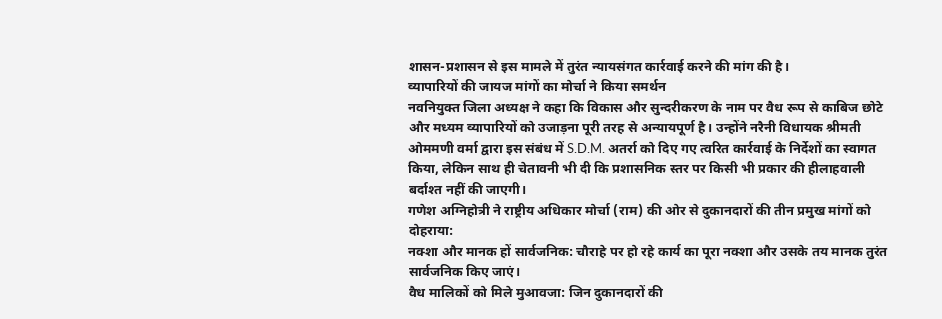शासन-प्रशासन से इस मामले में तुरंत न्यायसंगत कार्रवाई करने की मांग की है।
व्यापारियों की जायज मांगों का मोर्चा ने किया समर्थन
नवनियुक्त जिला अध्यक्ष ने कहा कि विकास और सुन्दरीकरण के नाम पर वैध रूप से काबिज छोटे और मध्यम व्यापारियों को उजाड़ना पूरी तरह से अन्यायपूर्ण है। उन्होंने नरैनी विधायक श्रीमती ओममणी वर्मा द्वारा इस संबंध में S.D.M. अतर्रा को दिए गए त्वरित कार्रवाई के निर्देशों का स्वागत किया, लेकिन साथ ही चेतावनी भी दी कि प्रशासनिक स्तर पर किसी भी प्रकार की हीलाहवाली बर्दाश्त नहीं की जाएगी।
गणेश अग्निहोत्री ने राष्ट्रीय अधिकार मोर्चा (राम) की ओर से दुकानदारों की तीन प्रमुख मांगों को दोहराया:
नक्शा और मानक हों सार्वजनिक: चौराहे पर हो रहे कार्य का पूरा नक्शा और उसके तय मानक तुरंत सार्वजनिक किए जाएं।
वैध मालिकों को मिले मुआवजा: जिन दुकानदारों की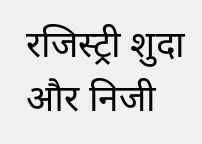रजिस्ट्री शुदा और निजी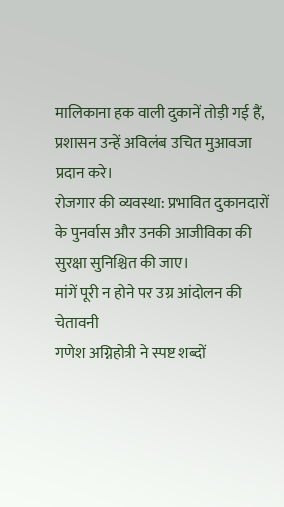मालिकाना हक वाली दुकानें तोड़ी गई हैं, प्रशासन उन्हें अविलंब उचित मुआवजा प्रदान करे।
रोजगार की व्यवस्था: प्रभावित दुकानदारों के पुनर्वास और उनकी आजीविका की सुरक्षा सुनिश्चित की जाए।
मांगें पूरी न होने पर उग्र आंदोलन की चेतावनी
गणेश अग्निहोत्री ने स्पष्ट शब्दों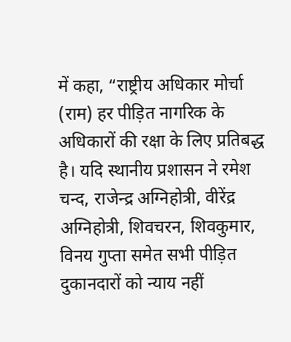में कहा, “राष्ट्रीय अधिकार मोर्चा (राम) हर पीड़ित नागरिक के अधिकारों की रक्षा के लिए प्रतिबद्ध है। यदि स्थानीय प्रशासन ने रमेश चन्द, राजेन्द्र अग्निहोत्री, वीरेंद्र अग्निहोत्री, शिवचरन, शिवकुमार, विनय गुप्ता समेत सभी पीड़ित दुकानदारों को न्याय नहीं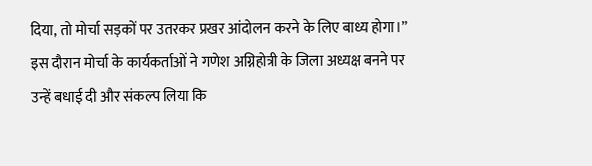दिया, तो मोर्चा सड़कों पर उतरकर प्रखर आंदोलन करने के लिए बाध्य होगा।”
इस दौरान मोर्चा के कार्यकर्ताओं ने गणेश अग्निहोत्री के जिला अध्यक्ष बनने पर उन्हें बधाई दी और संकल्प लिया कि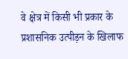वे क्षेत्र में किसी भी प्रकार के प्रशासनिक उत्पीड़न के खिलाफ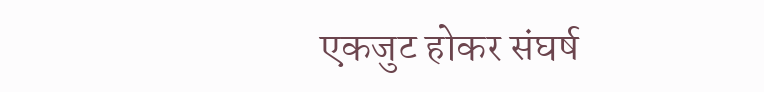एकजुट होकर संघर्ष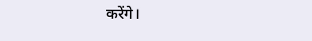करेंगे।